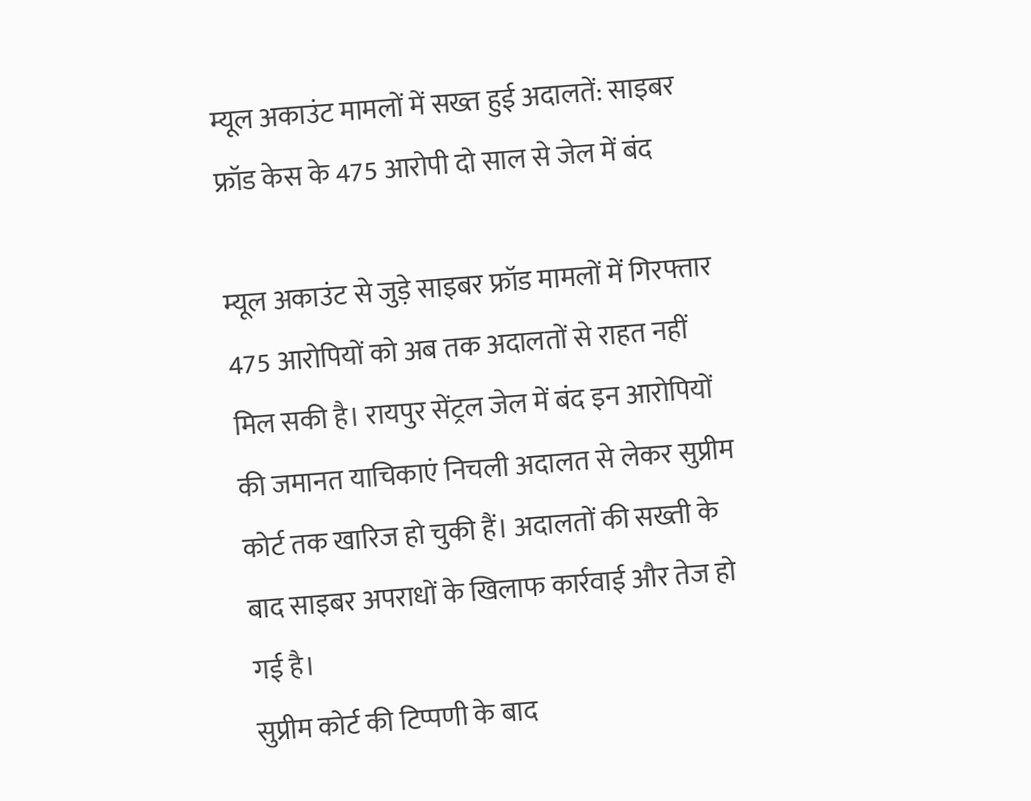म्यूल अकाउंट मामलों में सख्त हुई अदालतें: साइबर फ्रॉड केस के 475 आरोपी दो साल से जेल में बंद

म्यूल अकाउंट से जुड़े साइबर फ्रॉड मामलों में गिरफ्तार 475 आरोपियों को अब तक अदालतों से राहत नहीं मिल सकी है। रायपुर सेंट्रल जेल में बंद इन आरोपियों की जमानत याचिकाएं निचली अदालत से लेकर सुप्रीम कोर्ट तक खारिज हो चुकी हैं। अदालतों की सख्ती के बाद साइबर अपराधों के खिलाफ कार्रवाई और तेज हो गई है।
सुप्रीम कोर्ट की टिप्पणी के बाद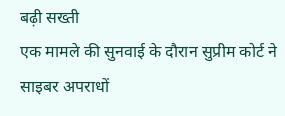बढ़ी सख्ती
एक मामले की सुनवाई के दौरान सुप्रीम कोर्ट ने साइबर अपराधों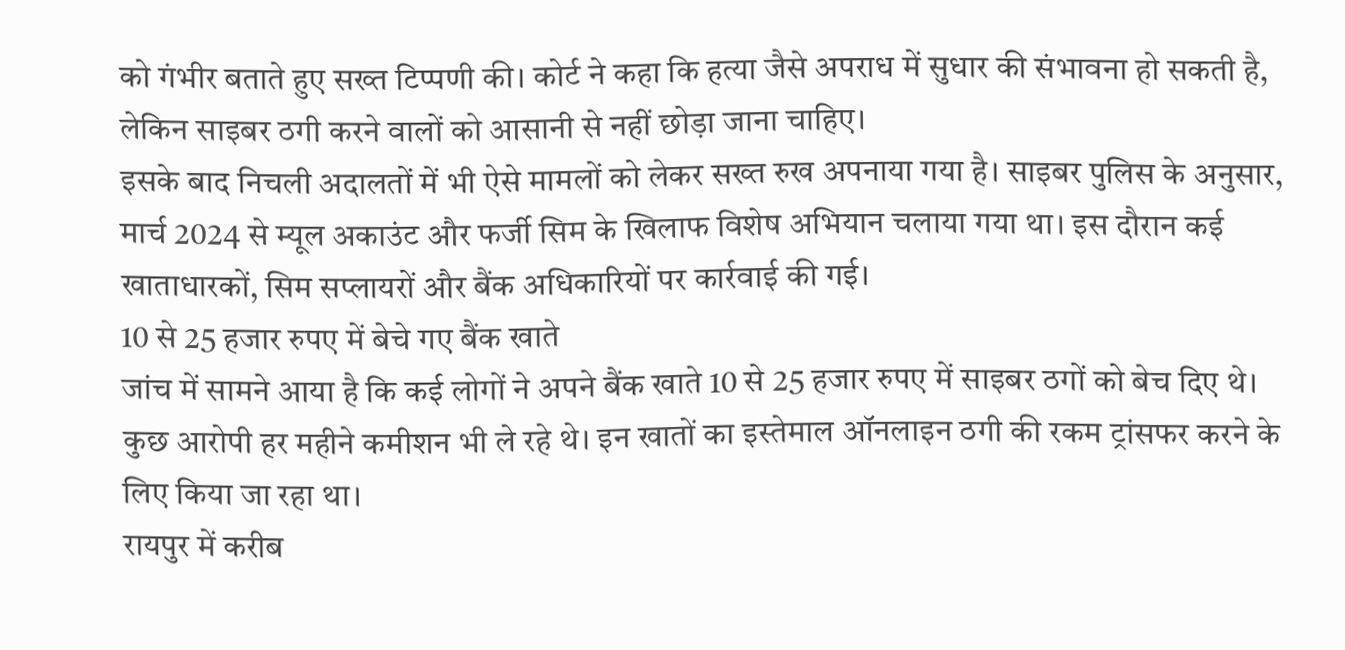को गंभीर बताते हुए सख्त टिप्पणी की। कोर्ट ने कहा कि हत्या जैसे अपराध में सुधार की संभावना हो सकती है, लेकिन साइबर ठगी करने वालों को आसानी से नहीं छोड़ा जाना चाहिए।
इसके बाद निचली अदालतों में भी ऐसे मामलों को लेकर सख्त रुख अपनाया गया है। साइबर पुलिस के अनुसार, मार्च 2024 से म्यूल अकाउंट और फर्जी सिम के खिलाफ विशेष अभियान चलाया गया था। इस दौरान कई खाताधारकों, सिम सप्लायरों और बैंक अधिकारियों पर कार्रवाई की गई।
10 से 25 हजार रुपए में बेचे गए बैंक खाते
जांच में सामने आया है कि कई लोगों ने अपने बैंक खाते 10 से 25 हजार रुपए में साइबर ठगों को बेच दिए थे। कुछ आरोपी हर महीने कमीशन भी ले रहे थे। इन खातों का इस्तेमाल ऑनलाइन ठगी की रकम ट्रांसफर करने के लिए किया जा रहा था।
रायपुर में करीब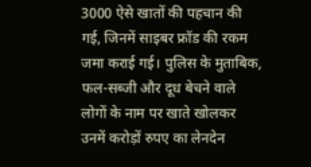3000 ऐसे खातों की पहचान की गई, जिनमें साइबर फ्रॉड की रकम जमा कराई गई। पुलिस के मुताबिक, फल-सब्जी और दूध बेचने वाले लोगों के नाम पर खाते खोलकर उनमें करोड़ों रुपए का लेनदेन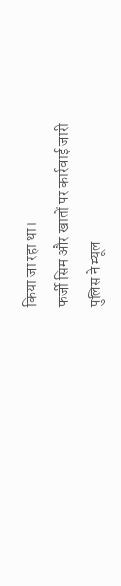किया जा रहा था।
फर्जी सिम और खातों पर कार्रवाई जारी
पुलिस ने म्यूल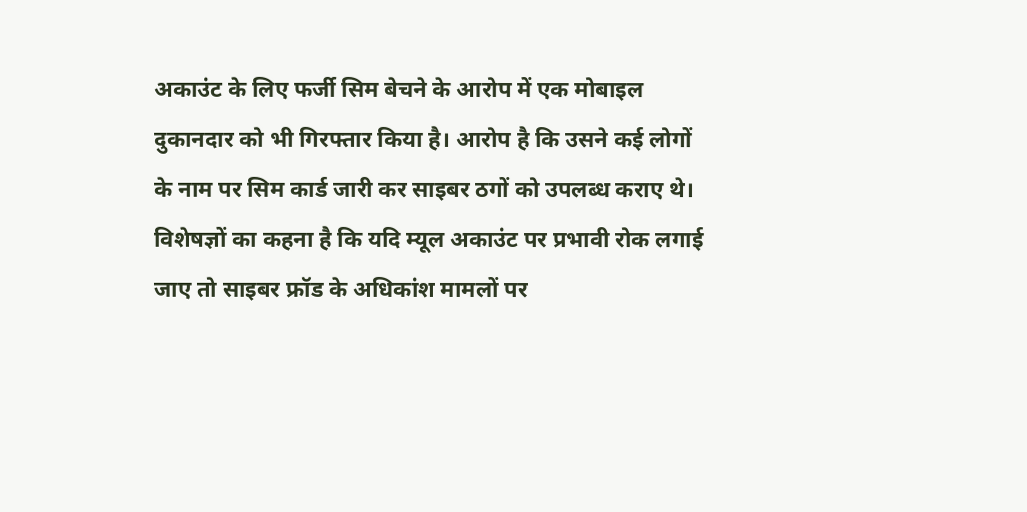अकाउंट के लिए फर्जी सिम बेचने के आरोप में एक मोबाइल दुकानदार को भी गिरफ्तार किया है। आरोप है कि उसने कई लोगों के नाम पर सिम कार्ड जारी कर साइबर ठगों को उपलब्ध कराए थे।
विशेषज्ञों का कहना है कि यदि म्यूल अकाउंट पर प्रभावी रोक लगाई जाए तो साइबर फ्रॉड के अधिकांश मामलों पर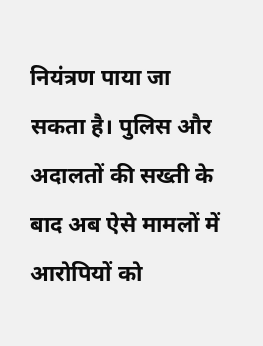नियंत्रण पाया जा सकता है। पुलिस और अदालतों की सख्ती के बाद अब ऐसे मामलों में आरोपियों को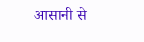आसानी से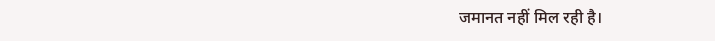जमानत नहीं मिल रही है।